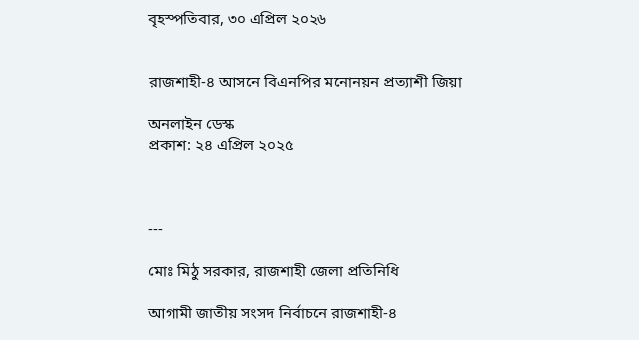বৃহস্পতিবার, ৩০ এপ্রিল ২০২৬


রাজশাহী-৪ আসনে বিএনপির মনোনয়ন প্রত্যাশী জিয়া

অনলাইন ডেস্ক
প্রকাশ: ২৪ এপ্রিল ২০২৫



---

মোঃ মিঠু সরকার, রাজশাহী জেলা প্রতিনিধি

আগামী জাতীয় সংসদ নির্বাচনে রাজশাহী-৪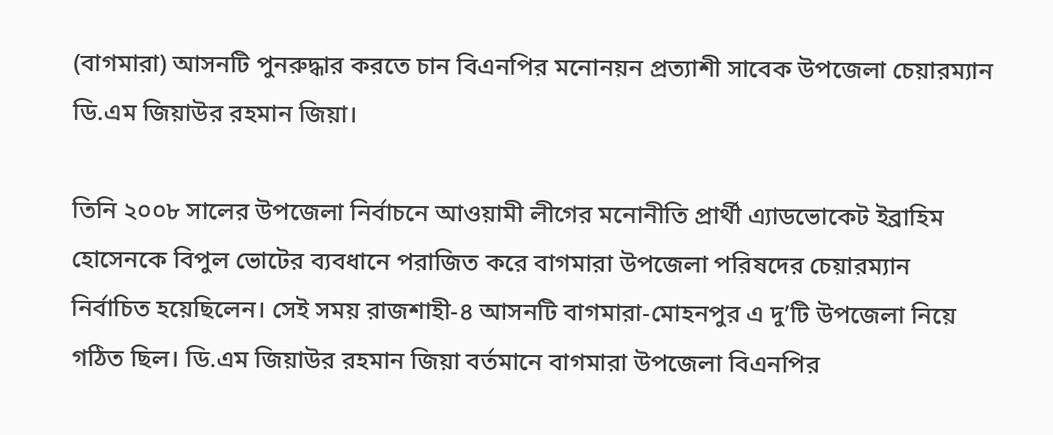(বাগমারা) আসনটি পুনরুদ্ধার করতে চান বিএনপির মনোনয়ন প্রত্যাশী সাবেক উপজেলা চেয়ারম্যান ডি.এম জিয়াউর রহমান জিয়া।

তিনি ২০০৮ সালের উপজেলা নির্বাচনে আওয়ামী লীগের মনোনীতি প্রার্থী এ্যাডভোকেট ইব্রাহিম হোসেনকে বিপুল ভোটের ব্যবধানে পরাজিত করে বাগমারা উপজেলা পরিষদের চেয়ারম্যান নির্বাচিত হয়েছিলেন। সেই সময় রাজশাহী-৪ আসনটি বাগমারা-মোহনপুর এ দু’টি উপজেলা নিয়ে গঠিত ছিল। ডি.এম জিয়াউর রহমান জিয়া বর্তমানে বাগমারা উপজেলা বিএনপির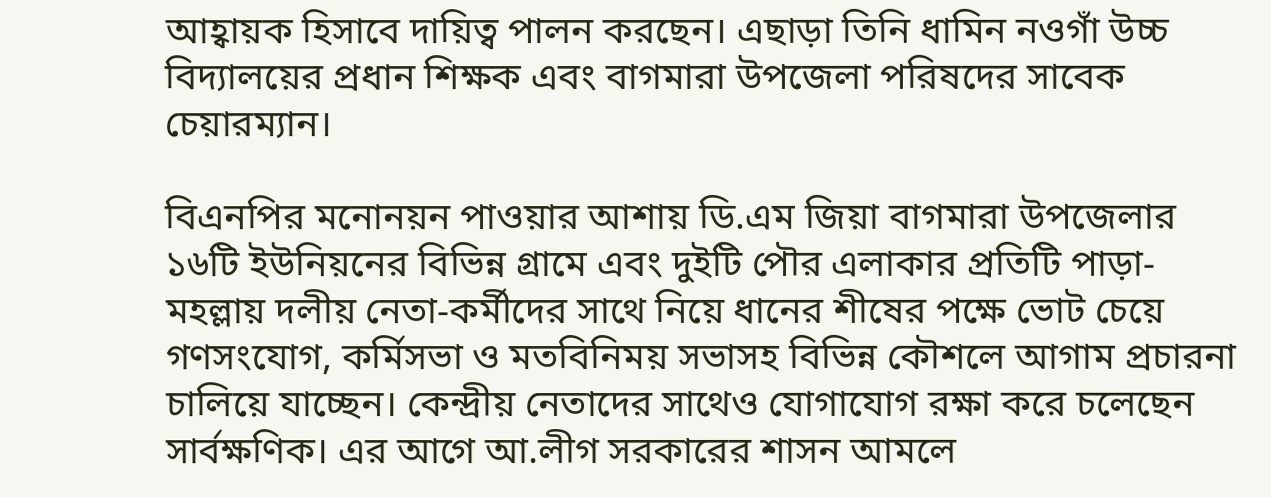আহ্বায়ক হিসাবে দায়িত্ব পালন করছেন। এছাড়া তিনি ধামিন নওগাঁ উচ্চ বিদ্যালয়ের প্রধান শিক্ষক এবং বাগমারা উপজেলা পরিষদের সাবেক চেয়ারম্যান।

বিএনপির মনোনয়ন পাওয়ার আশায় ডি.এম জিয়া বাগমারা উপজেলার ১৬টি ইউনিয়নের বিভিন্ন গ্রামে এবং দুইটি পৌর এলাকার প্রতিটি পাড়া-মহল্লায় দলীয় নেতা-কর্মীদের সাথে নিয়ে ধানের শীষের পক্ষে ভোট চেয়ে গণসংযোগ, কর্মিসভা ও মতবিনিময় সভাসহ বিভিন্ন কৌশলে আগাম প্রচারনা চালিয়ে যাচ্ছেন। কেন্দ্রীয় নেতাদের সাথেও যোগাযোগ রক্ষা করে চলেছেন সার্বক্ষণিক। এর আগে আ.লীগ সরকারের শাসন আমলে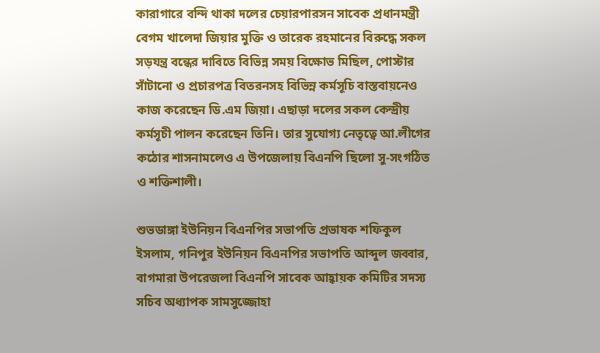কারাগারে বন্দি থাকা দলের চেয়ারপারসন সাবেক প্রধানমন্ত্রী বেগম খালেদা জিয়ার মুক্তি ও তারেক রহমানের বিরুদ্ধে সকল সড়যন্ত্র বন্ধের দাবিতে বিভিন্ন সময় বিক্ষোভ মিছিল, পোস্টার সাঁটানো ও প্রচারপত্র বিতরনসহ বিভিন্ন কর্মসূচি বাস্তবায়নেও কাজ করেছেন ডি.এম জিয়া। এছাড়া দলের সকল কেন্দ্রীয় কর্মসূচী পালন করেছেন তিনি। তার সুযোগ্য নেতৃত্বে আ.লীগের কঠোর শাসনামলেও এ উপজেলায় বিএনপি ছিলো সু-সংগঠিত ও শক্তিশালী।

শুভডাঙ্গা ইউনিয়ন বিএনপির সভাপতি প্রভাষক শফিকুল ইসলাম, গনিপুর ইউনিয়ন বিএনপির সভাপতি আব্দুল জব্বার, বাগমারা উপরেজলা বিএনপি সাবেক আহ্বায়ক কমিটির সদস্য সচিব অধ্যাপক সামসুজ্জোহা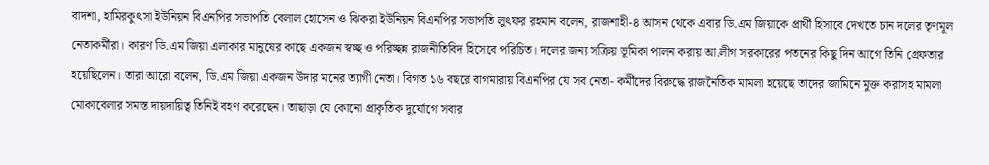বাদশা, হামিরকুৎসা ইউনিয়ন বিএনপির সভাপতি বেলাল হোসেন ও ঝিকরা ইউনিয়ন বিএনপির সভাপতি লুৎফর রহমান বলেন, রাজশাহী-৪ আসন থেকে এবার ডি.এম জিয়াকে প্রার্থী হিসাবে দেখতে চান দলের তৃণমূল নেতাকর্মীরা। কারণ ডি.এম জিয়া এলাকার মানুষের কাছে একজন স্বচ্ছ ও পরিচ্ছন্ন রাজনীতিবিদ হিসেবে পরিচিত। দলের জন্য সক্রিয় ভূমিকা পালন করায় আ.লীগ সরকারের পতনের কিছু দিন আগে তিনি গ্রেফতার হয়েছিলেন। তারা আরো বলেন, ডি.এম জিয়া একজন উদার মনের ত্যাগী নেতা। বিগত ১৬ বছরে বাগমারায় বিএনপির যে সব নেতা- কর্মীদের বিরুদ্ধে রাজনৈতিক মামলা হয়েছে তাদের জামিনে মুক্ত করাসহ মামলা মোকাবেলার সমস্ত দায়দায়িত্ব তিনিই বহণ করেছেন। তাছাড়া যে কোনো প্রাকৃতিক দুর্যোগে সবার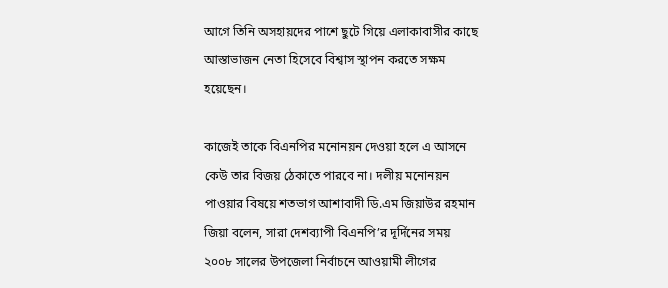আগে তিনি অসহায়দের পাশে ছুটে গিয়ে এলাকাবাসীর কাছে আস্তাভাজন নেতা হিসেবে বিশ্বাস স্থাপন করতে সক্ষম হয়েছেন।

কাজেই তাকে বিএনপির মনোনয়ন দেওয়া হলে এ আসনে কেউ তার বিজয় ঠেকাতে পারবে না। দলীয় মনোনয়ন পাওয়ার বিষয়ে শতভাগ আশাবাদী ডি.এম জিয়াউর রহমান জিয়া বলেন, সারা দেশব্যাপী বিএনপি’র দূর্দিনের সময় ২০০৮ সালের উপজেলা নির্বাচনে আওয়ামী লীগের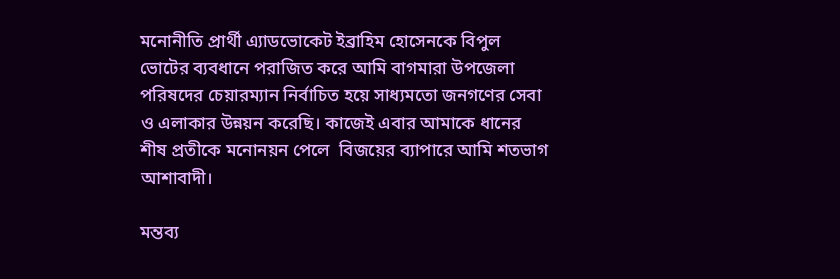মনোনীতি প্রার্থী এ্যাডভোকেট ইব্রাহিম হোসেনকে বিপুল ভোটের ব্যবধানে পরাজিত করে আমি বাগমারা উপজেলা পরিষদের চেয়ারম্যান নির্বাচিত হয়ে সাধ্যমতো জনগণের সেবা ও এলাকার উন্নয়ন করেছি। কাজেই এবার আমাকে ধানের শীষ প্রতীকে মনোনয়ন পেলে  বিজয়ের ব্যাপারে আমি শতভাগ আশাবাদী।

মন্তব্য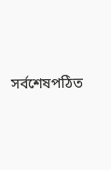সর্বশেষপঠিত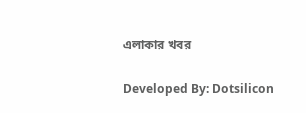এলাকার খবর

Developed By: Dotsilicon